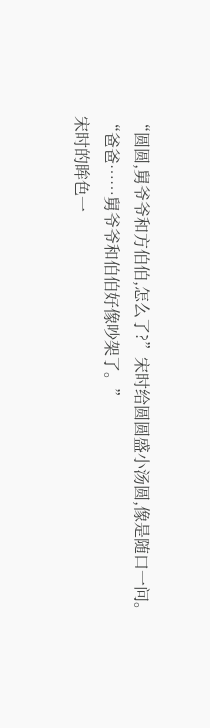“圆圆,舅爷爷和方伯伯,怎么了?”宋时给圆圆盛小汤圆,像是随口一问。
“爸爸……舅爷爷和伯伯好像吵架了。”
宋时的眸色一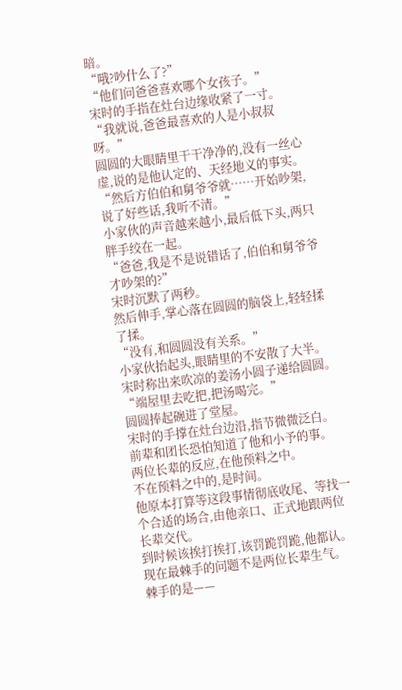暗。
“哦?吵什么了?”
“他们问爸爸喜欢哪个女孩子。”
宋时的手指在灶台边缘收紧了一寸。
“我就说,爸爸最喜欢的人是小叔叔呀。”
圆圆的大眼睛里干干净净的,没有一丝心虚,说的是他认定的、天经地义的事实。
“然后方伯伯和舅爷爷就……开始吵架,说了好些话,我听不清。”
小家伙的声音越来越小,最后低下头,两只胖手绞在一起。
“爸爸,我是不是说错话了,伯伯和舅爷爷才吵架的?”
宋时沉默了两秒。
然后伸手,掌心落在圆圆的脑袋上,轻轻揉了揉。
“没有,和圆圆没有关系。”
小家伙抬起头,眼睛里的不安散了大半。
宋时称出来吹凉的姜汤小圆子递给圆圆。
“端屋里去吃把,把汤喝完。”
圆圆捧起碗进了堂屋。
宋时的手撑在灶台边沿,指节微微泛白。
前辈和团长恐怕知道了他和小予的事。
两位长辈的反应,在他预料之中。
不在预料之中的,是时间。
他原本打算等这段事情彻底收尾、等找一个合适的场合,由他亲口、正式地跟两位长辈交代。
到时候该挨打挨打,该罚跪罚跪,他都认。
现在最棘手的问题不是两位长辈生气。
棘手的是——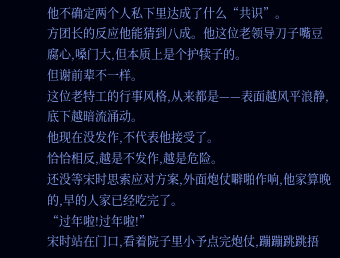他不确定两个人私下里达成了什么“共识”。
方团长的反应他能猜到八成。他这位老领导刀子嘴豆腐心,嗓门大,但本质上是个护犊子的。
但谢前辈不一样。
这位老特工的行事风格,从来都是——表面越风平浪静,底下越暗流涌动。
他现在没发作,不代表他接受了。
恰恰相反,越是不发作,越是危险。
还没等宋时思索应对方案,外面炮仗噼啪作响,他家算晚的,早的人家已经吃完了。
“过年啦!过年啦!”
宋时站在门口,看着院子里小予点完炮仗,蹦蹦跳跳捂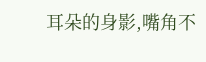耳朵的身影,嘴角不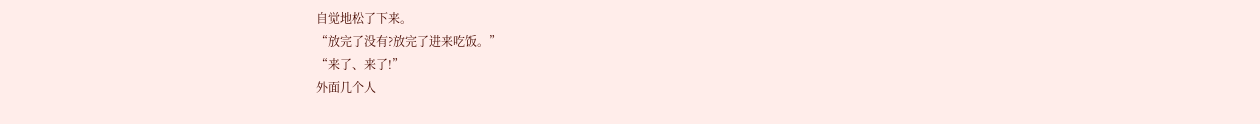自觉地松了下来。
“放完了没有?放完了进来吃饭。”
“来了、来了!”
外面几个人